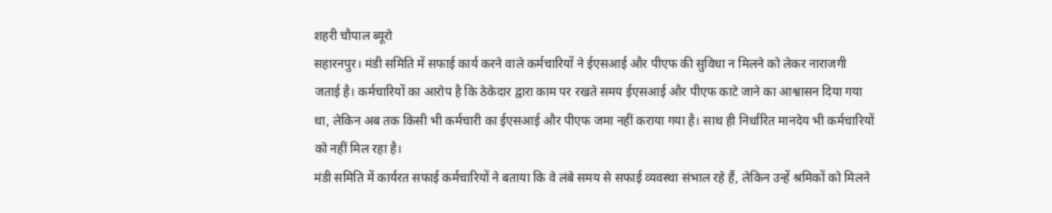शहरी चौपाल ब्यूरो
सहारनपुर। मंडी समिति में सफाई कार्य करने वाले कर्मचारियों ने ईएसआई और पीएफ की सुविधा न मिलने को लेकर नाराजगी जताई है। कर्मचारियों का आरोप है कि ठेकेदार द्वारा काम पर रखते समय ईएसआई और पीएफ काटे जाने का आश्वासन दिया गया था, लेकिन अब तक किसी भी कर्मचारी का ईएसआई और पीएफ जमा नहीं कराया गया है। साथ ही निर्धारित मानदेय भी कर्मचारियों को नहीं मिल रहा है।
मंडी समिति में कार्यरत सफाई कर्मचारियों ने बताया कि वे लंबे समय से सफाई व्यवस्था संभाल रहे हैं, लेकिन उन्हें श्रमिकों को मिलने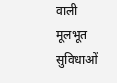वाली मूलभूत सुविधाओं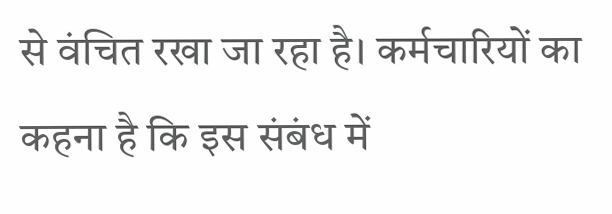से वंचित रखा जा रहा है। कर्मचारियों का कहना है कि इस संबंध में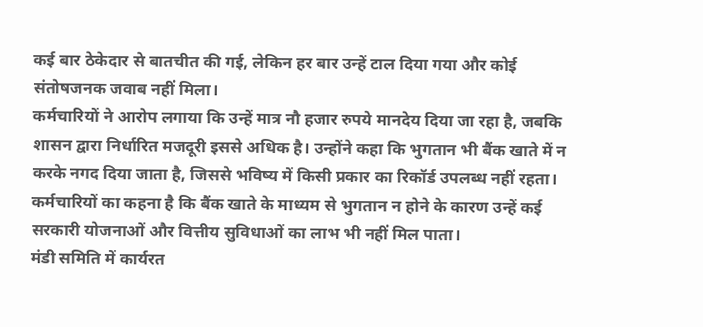कई बार ठेकेदार से बातचीत की गई, लेकिन हर बार उन्हें टाल दिया गया और कोई संतोषजनक जवाब नहीं मिला।
कर्मचारियों ने आरोप लगाया कि उन्हें मात्र नौ हजार रुपये मानदेय दिया जा रहा है, जबकि शासन द्वारा निर्धारित मजदूरी इससे अधिक है। उन्होंने कहा कि भुगतान भी बैंक खाते में न करके नगद दिया जाता है, जिससे भविष्य में किसी प्रकार का रिकॉर्ड उपलब्ध नहीं रहता। कर्मचारियों का कहना है कि बैंक खाते के माध्यम से भुगतान न होने के कारण उन्हें कई सरकारी योजनाओं और वित्तीय सुविधाओं का लाभ भी नहीं मिल पाता।
मंडी समिति में कार्यरत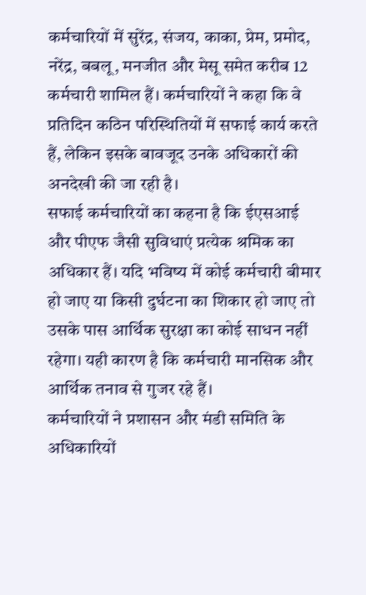कर्मचारियों में सुरेंद्र, संजय, काका, प्रेम, प्रमोद, नरेंद्र, बबलू, मनजीत और मेसू समेत करीब 12 कर्मचारी शामिल हैं। कर्मचारियों ने कहा कि वे प्रतिदिन कठिन परिस्थितियों में सफाई कार्य करते हैं, लेकिन इसके बावजूद उनके अधिकारों की अनदेखी की जा रही है।
सफाई कर्मचारियों का कहना है कि ईएसआई और पीएफ जैसी सुविधाएं प्रत्येक श्रमिक का अधिकार हैं। यदि भविष्य में कोई कर्मचारी बीमार हो जाए या किसी दुर्घटना का शिकार हो जाए तो उसके पास आर्थिक सुरक्षा का कोई साधन नहीं रहेगा। यही कारण है कि कर्मचारी मानसिक और आर्थिक तनाव से गुजर रहे हैं।
कर्मचारियों ने प्रशासन और मंडी समिति के अधिकारियों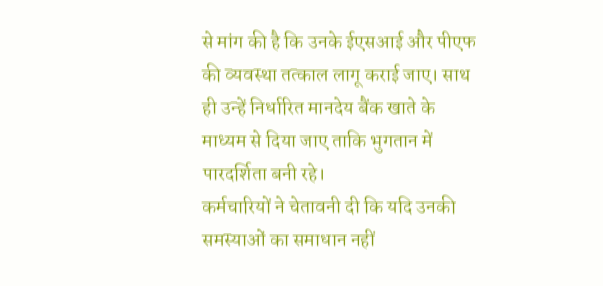से मांग की है कि उनके ईएसआई और पीएफ की व्यवस्था तत्काल लागू कराई जाए। साथ ही उन्हें निर्धारित मानदेय बैंक खाते के माध्यम से दिया जाए ताकि भुगतान में पारदर्शिता बनी रहे।
कर्मचारियों ने चेतावनी दी कि यदि उनकी समस्याओं का समाधान नहीं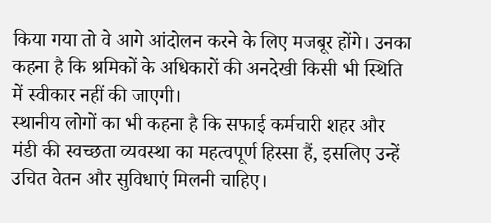किया गया तो वे आगे आंदोलन करने के लिए मजबूर होंगे। उनका कहना है कि श्रमिकों के अधिकारों की अनदेखी किसी भी स्थिति में स्वीकार नहीं की जाएगी।
स्थानीय लोगों का भी कहना है कि सफाई कर्मचारी शहर और मंडी की स्वच्छता व्यवस्था का महत्वपूर्ण हिस्सा हैं, इसलिए उन्हें उचित वेतन और सुविधाएं मिलनी चाहिए।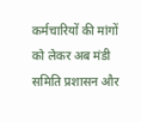कर्मचारियों की मांगों को लेकर अब मंडी समिति प्रशासन और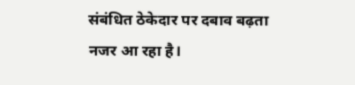संबंधित ठेकेदार पर दबाव बढ़ता नजर आ रहा है।